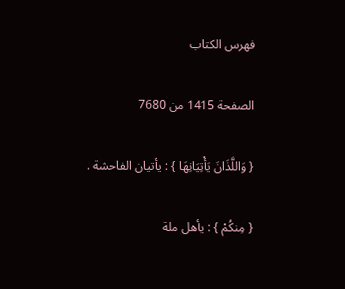فهرس الكتاب

الصفحة 1415 من 7680

{ وَاللَّذَانَ يَأْتِيَانِهَا } : يأتيان الفاحشة .

{ مِنكُمْ } : يأهل ملة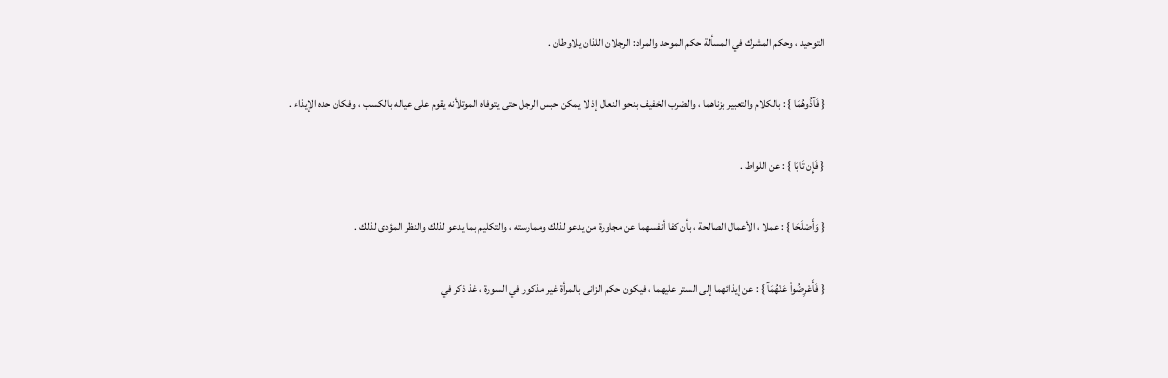التوحيد ، وحكم المشرك في المسألة حكم الموحد والمراد: الرجلان اللذان يلاوطان .

{ فَآذُوهُمَا } : بالكلام والتعبير بزناهما ، والضرب الخفيف بنحو النعال إذ لا يمكن حبس الرجل حتى يتوفاه الموتلأنه يقوم على عياله بالكسب ، وفكان حده الإيذاء .

{ فَإِن تَابَا } : عن اللواط .

{ وَأَصْلَحَا } : عملا ، الأعمال الصالحة ، بأن كفا أنفسهما عن مجاورة من يدعو لذلك وممارسته ، والتكليم بما يدعو لذلك والنظر المؤدى لذلك .

{ فَأَعْرِضُواْ عَنْهُمَآ } : عن إيذائهما إلى الستر عليهما ، فيكون حكم الزانى بالمرأة غير مذكور في السورة ، غذ ذكر في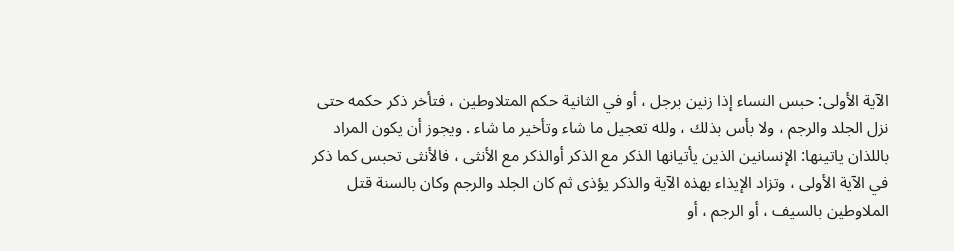الآية الأولى: حبس النساء إذا زنين برجل ، أو في الثانية حكم المتلاوطين ، فتأخر ذكر حكمه حتى نزل الجلد والرجم ، ولا بأس بذلك ، ولله تعجيل ما شاء وتأخير ما شاء . ويجوز أن يكون المراد باللذان ياتينها: الإنسانين الذين يأتيانها الذكر مع الذكر أوالذكر مع الأنثى ، فالأنثى تحبس كما ذكر في الآية الأولى ، وتزاد الإيذاء بهذه الآية والذكر يؤذى ثم كان الجلد والرجم وكان بالسنة قتل الملاوطين بالسيف ، أو الرجم ، أو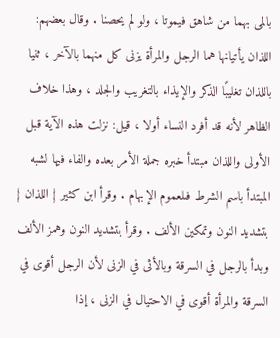بالمى بهما من شاهق فيموتا ، ولو لم يحصنا . وقال بعضهم: اللذان يأتيانها هما الرجل والمرأة يزنى كل منهما بالآخر ، ثنيا باللذان تغليبًا الذكر والإيذاء بالتغريب والجلد ، وهذا خلاف الظاهر لأنه قد أفرد النساء أولا ، قيل: نزلت هذه الآية قبل الأولى واللذان مبتدأ خبره جملة الأمر بعده والفاء فيها لشبه المبتدأ باسم الشرط فىلعموم الإبهام . وقرأ ابن كثير { اللذان } بتشديد النون وتمكين الألف . وقرأ بتشديد النون وهمز الألف وبدأ بالرجل في السرقة وبالأثى في الزنى لأن الرجل أقوى في السرقة والمرأة أقوى في الاحتيال في الزنى ، إذا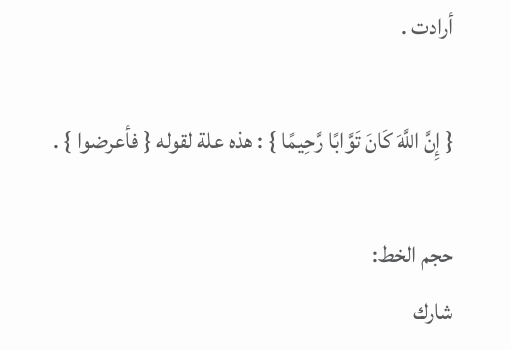أرادت .

{ إِنَّ اللَّهَ كَانَ تَوَّابًا رَّحِيمًا } : هذه علة لقوله { فأعرضوا } .

حجم الخط:
شارك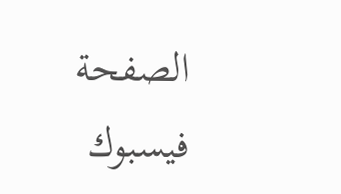الصفحة
فيسبوك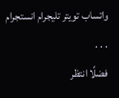واتساب تويتر تليجرام انستجرام
. . .
فضلًا انتظر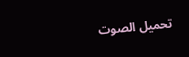تحميل الصوت